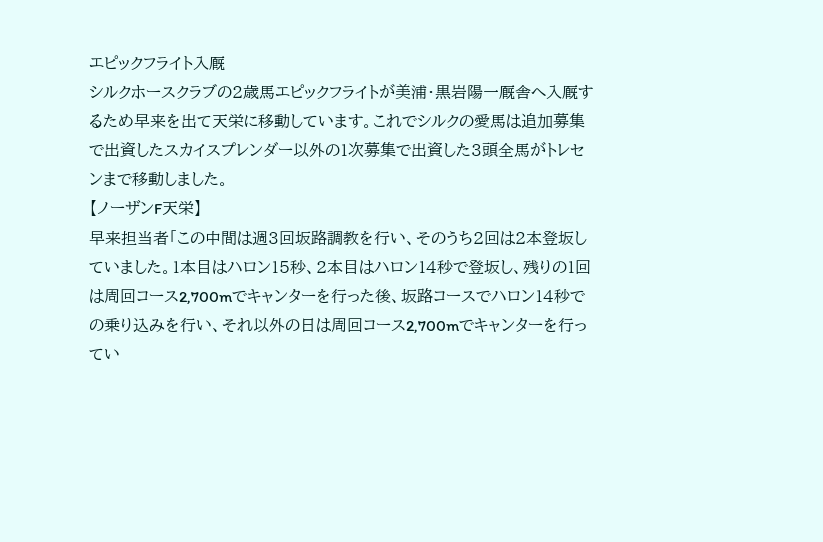エピックフライト入厩
シルクホースクラブの2歳馬エピックフライトが美浦・黒岩陽一厩舎へ入厩するため早来を出て天栄に移動しています。これでシルクの愛馬は追加募集で出資したスカイスプレンダー以外の1次募集で出資した3頭全馬がトレセンまで移動しました。
【ノーザンF天栄】
早来担当者「この中間は週3回坂路調教を行い、そのうち2回は2本登坂していました。1本目はハロン15秒、2本目はハロン14秒で登坂し、残りの1回は周回コース2,700mでキャンターを行った後、坂路コースでハロン14秒での乗り込みを行い、それ以外の日は周回コース2,700mでキャンターを行ってい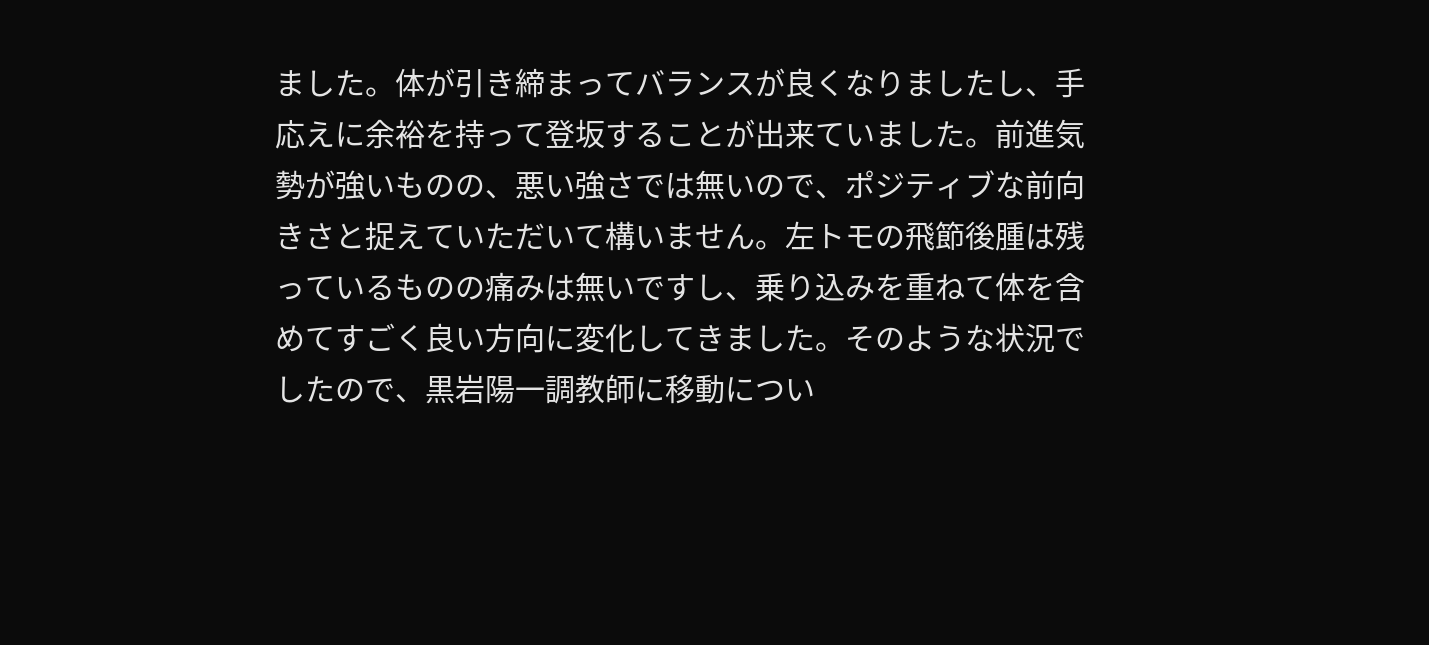ました。体が引き締まってバランスが良くなりましたし、手応えに余裕を持って登坂することが出来ていました。前進気勢が強いものの、悪い強さでは無いので、ポジティブな前向きさと捉えていただいて構いません。左トモの飛節後腫は残っているものの痛みは無いですし、乗り込みを重ねて体を含めてすごく良い方向に変化してきました。そのような状況でしたので、黒岩陽一調教師に移動につい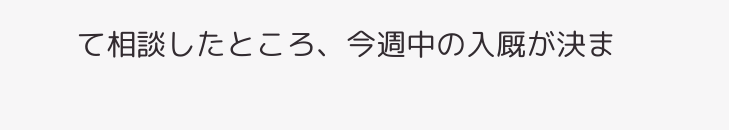て相談したところ、今週中の入厩が決ま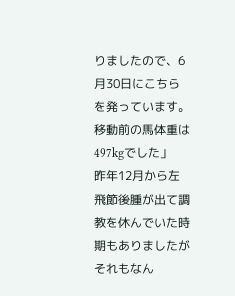りましたので、6月30日にこちらを発っています。移動前の馬体重は497kgでした」
昨年12月から左飛節後腫が出て調教を休んでいた時期もありましたがそれもなん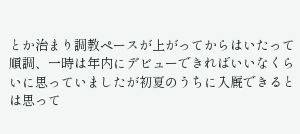とか治まり調教ペースが上がってからはいたって順調、一時は年内にデビューできればいいなくらいに思っていましたが初夏のうちに入厩できるとは思って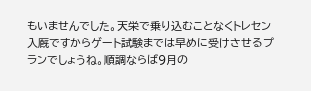もいませんでした。天栄で乗り込むことなくトレセン入厩ですからゲート試験までは早めに受けさせるプランでしょうね。順調ならば9月の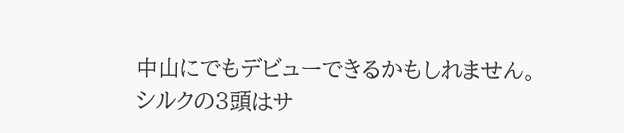中山にでもデビューできるかもしれません。
シルクの3頭はサ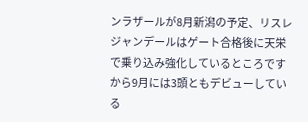ンラザールが8月新潟の予定、リスレジャンデールはゲート合格後に天栄で乗り込み強化しているところですから9月には3頭ともデビューしている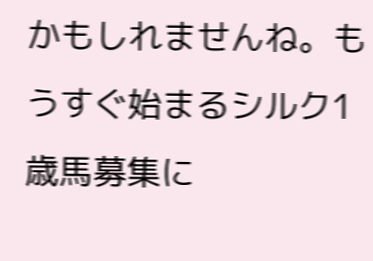かもしれませんね。もうすぐ始まるシルク1歳馬募集に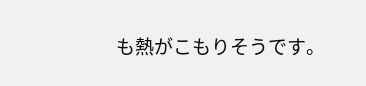も熱がこもりそうです。